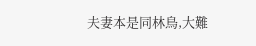夫妻本是同林鳥,大難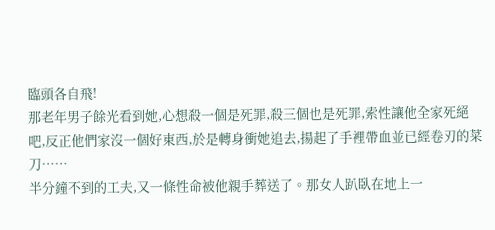臨頭各自飛!
那老年男子餘光看到她,心想殺一個是死罪,殺三個也是死罪,索性讓他全家死絕吧,反正他們家沒一個好東西,於是轉身衝她追去,揚起了手裡帶血並已經卷刃的菜刀……
半分鐘不到的工夫,又一條性命被他親手葬送了。那女人趴臥在地上一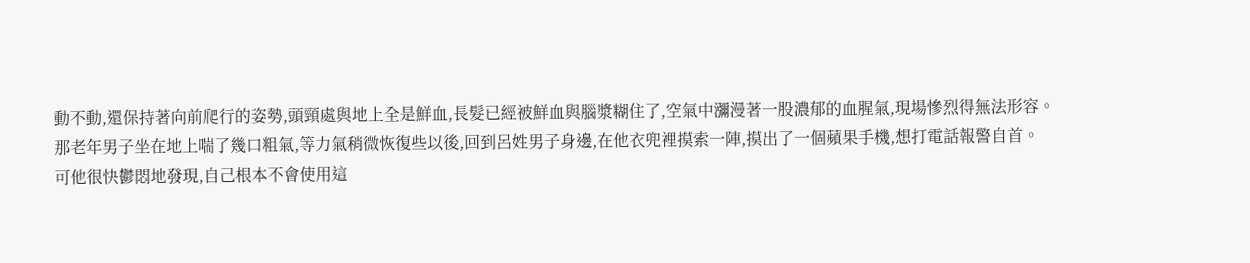動不動,還保持著向前爬行的姿勢,頭頸處與地上全是鮮血,長髮已經被鮮血與腦漿糊住了,空氣中瀰漫著一股濃郁的血腥氣,現場慘烈得無法形容。
那老年男子坐在地上喘了幾口粗氣,等力氣稍微恢復些以後,回到呂姓男子身邊,在他衣兜裡摸索一陣,摸出了一個蘋果手機,想打電話報警自首。
可他很快鬱悶地發現,自己根本不會使用這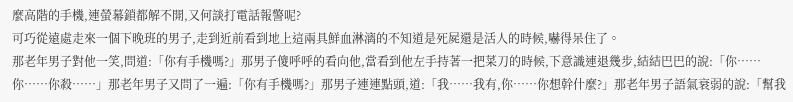麼高階的手機,連螢幕鎖都解不開,又何談打電話報警呢?
可巧從遠處走來一個下晚班的男子,走到近前看到地上這兩具鮮血淋漓的不知道是死屍還是活人的時候,嚇得呆住了。
那老年男子對他一笑,問道:「你有手機嗎?」那男子傻呼呼的看向他,當看到他左手持著一把菜刀的時候,下意識連退幾步,結結巴巴的說:「你……你……你殺……」那老年男子又問了一遍:「你有手機嗎?」那男子連連點頭,道:「我……我有,你……你想幹什麼?」那老年男子語氣衰弱的說:「幫我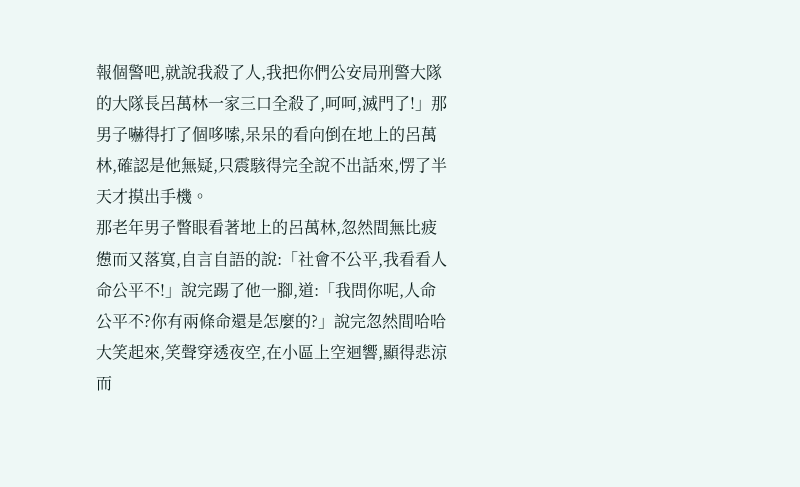報個警吧,就說我殺了人,我把你們公安局刑警大隊的大隊長呂萬林一家三口全殺了,呵呵,滅門了!」那男子嚇得打了個哆嗦,呆呆的看向倒在地上的呂萬林,確認是他無疑,只震駭得完全說不出話來,愣了半天才摸出手機。
那老年男子瞥眼看著地上的呂萬林,忽然間無比疲憊而又落寞,自言自語的說:「社會不公平,我看看人命公平不!」說完踢了他一腳,道:「我問你呢,人命公平不?你有兩條命還是怎麼的?」說完忽然間哈哈大笑起來,笑聲穿透夜空,在小區上空迴響,顯得悲涼而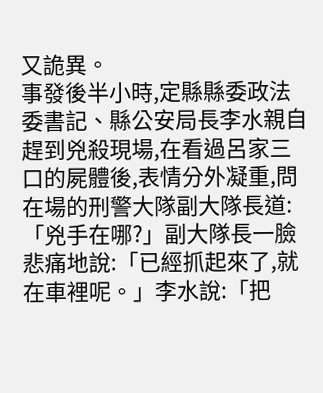又詭異。
事發後半小時,定縣縣委政法委書記、縣公安局長李水親自趕到兇殺現場,在看過呂家三口的屍體後,表情分外凝重,問在場的刑警大隊副大隊長道:「兇手在哪?」副大隊長一臉悲痛地說:「已經抓起來了,就在車裡呢。」李水說:「把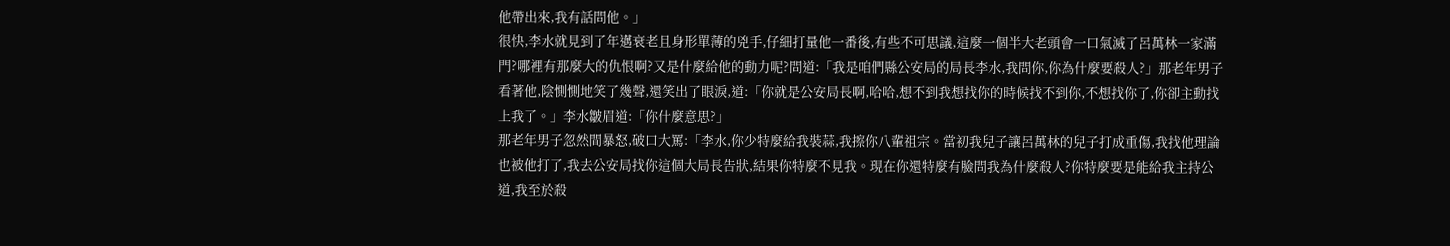他帶出來,我有話問他。」
很快,李水就見到了年邁衰老且身形單薄的兇手,仔細打量他一番後,有些不可思議,這麼一個半大老頭會一口氣滅了呂萬林一家滿門?哪裡有那麼大的仇恨啊?又是什麼給他的動力呢?問道:「我是咱們縣公安局的局長李水,我問你,你為什麼要殺人?」那老年男子看著他,陰惻惻地笑了幾聲,還笑出了眼淚,道:「你就是公安局長啊,哈哈,想不到我想找你的時候找不到你,不想找你了,你卻主動找上我了。」李水皺眉道:「你什麼意思?」
那老年男子忽然間暴怒,破口大罵:「李水,你少特麼給我裝蒜,我擦你八輩祖宗。當初我兒子讓呂萬林的兒子打成重傷,我找他理論也被他打了,我去公安局找你這個大局長告狀,結果你特麼不見我。現在你還特麼有臉問我為什麼殺人?你特麼要是能給我主持公道,我至於殺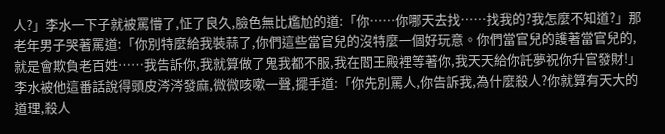人?」李水一下子就被罵懵了,怔了良久,臉色無比尷尬的道:「你……你哪天去找……找我的?我怎麼不知道?」那老年男子哭著罵道:「你別特麼給我裝蒜了,你們這些當官兒的沒特麼一個好玩意。你們當官兒的護著當官兒的,就是會欺負老百姓……我告訴你,我就算做了鬼我都不服,我在閻王殿裡等著你,我天天給你託夢祝你升官發財!」
李水被他這番話說得頭皮涔涔發麻,微微咳嗽一聲,擺手道:「你先別罵人,你告訴我,為什麼殺人?你就算有天大的道理,殺人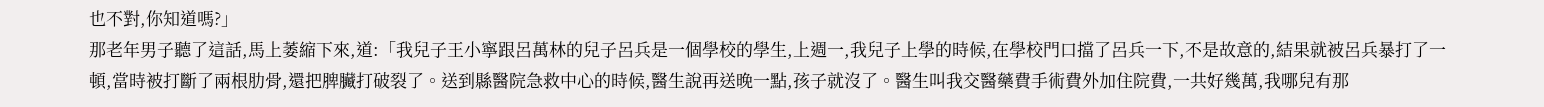也不對,你知道嗎?」
那老年男子聽了這話,馬上萎縮下來,道:「我兒子王小寧跟呂萬林的兒子呂兵是一個學校的學生,上週一,我兒子上學的時候,在學校門口擋了呂兵一下,不是故意的,結果就被呂兵暴打了一頓,當時被打斷了兩根肋骨,還把脾臟打破裂了。送到縣醫院急救中心的時候,醫生說再送晚一點,孩子就沒了。醫生叫我交醫藥費手術費外加住院費,一共好幾萬,我哪兒有那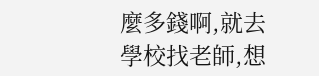麼多錢啊,就去學校找老師,想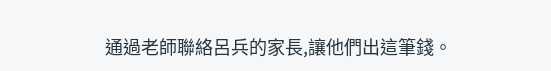通過老師聯絡呂兵的家長,讓他們出這筆錢。